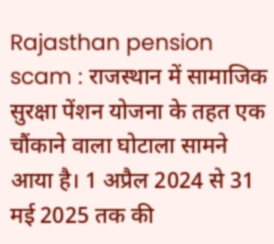Rajasthan pension scam : राजस्थान में सामाजिक सुरक्षा पेंशन योजना के तहत एक चौंकाने वाला घोटाला सामने आया है। 1 अप्रैल 2024 से 31 मई 2025 तक की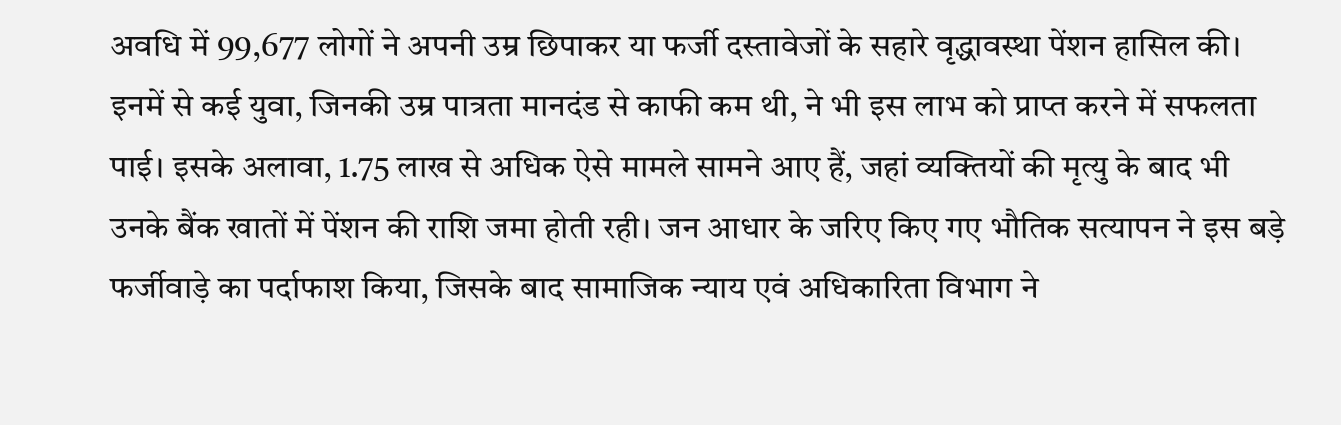अवधि में 99,677 लोगों ने अपनी उम्र छिपाकर या फर्जी दस्तावेजों के सहारे वृद्धावस्था पेंशन हासिल की। इनमें से कई युवा, जिनकी उम्र पात्रता मानदंड से काफी कम थी, ने भी इस लाभ को प्राप्त करने में सफलता पाई। इसके अलावा, 1.75 लाख से अधिक ऐसे मामले सामने आए हैं, जहां व्यक्तियों की मृत्यु के बाद भी उनके बैंक खातों में पेंशन की राशि जमा होती रही। जन आधार के जरिए किए गए भौतिक सत्यापन ने इस बड़े फर्जीवाड़े का पर्दाफाश किया, जिसके बाद सामाजिक न्याय एवं अधिकारिता विभाग ने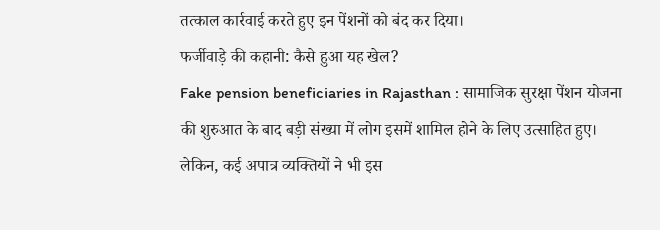तत्काल कार्रवाई करते हुए इन पेंशनों को बंद कर दिया।
फर्जीवाड़े की कहानी: कैसे हुआ यह खेल?
Fake pension beneficiaries in Rajasthan : सामाजिक सुरक्षा पेंशन योजना की शुरुआत के बाद बड़ी संख्या में लोग इसमें शामिल होने के लिए उत्साहित हुए। लेकिन, कई अपात्र व्यक्तियों ने भी इस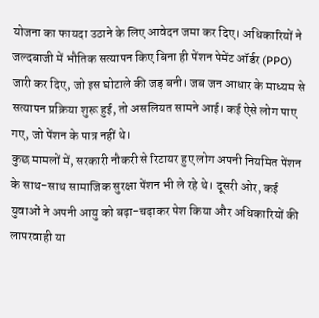योजना का फायदा उठाने के लिए आवेदन जमा कर दिए। अधिकारियों ने जल्दबाजी में भौतिक सत्यापन किए बिना ही पेंशन पेमेंट ऑर्डर (PPO) जारी कर दिए, जो इस घोटाले की जड़ बनी। जब जन आधार के माध्यम से सत्यापन प्रक्रिया शुरू हुई, तो असलियत सामने आई। कई ऐसे लोग पाए गए, जो पेंशन के पात्र नहीं थे।
कुछ मामलों में, सरकारी नौकरी से रिटायर हुए लोग अपनी नियमित पेंशन के साथ-साथ सामाजिक सुरक्षा पेंशन भी ले रहे थे। दूसरी ओर, कई युवाओं ने अपनी आयु को बढ़ा-चढ़ाकर पेश किया और अधिकारियों की लापरवाही या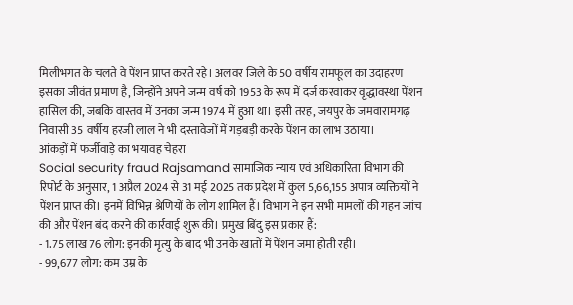मिलीभगत के चलते वे पेंशन प्राप्त करते रहे। अलवर जिले के 50 वर्षीय रामफूल का उदाहरण इसका जीवंत प्रमाण है, जिन्होंने अपने जन्म वर्ष को 1953 के रूप में दर्ज करवाकर वृद्धावस्था पेंशन हासिल की, जबकि वास्तव में उनका जन्म 1974 में हुआ था। इसी तरह, जयपुर के जमवारामगढ़ निवासी 35 वर्षीय हरजी लाल ने भी दस्तावेजों में गड़बड़ी करके पेंशन का लाभ उठाया।
आंकड़ों में फर्जीवाड़े का भयावह चेहरा
Social security fraud Rajsamand सामाजिक न्याय एवं अधिकारिता विभाग की रिपोर्ट के अनुसार, 1 अप्रैल 2024 से 31 मई 2025 तक प्रदेश में कुल 5,66,155 अपात्र व्यक्तियों ने पेंशन प्राप्त की। इनमें विभिन्न श्रेणियों के लोग शामिल हैं। विभाग ने इन सभी मामलों की गहन जांच की और पेंशन बंद करने की कार्रवाई शुरू की। प्रमुख बिंदु इस प्रकार हैं:
- 1.75 लाख 76 लोग: इनकी मृत्यु के बाद भी उनके खातों में पेंशन जमा होती रही।
- 99,677 लोग: कम उम्र के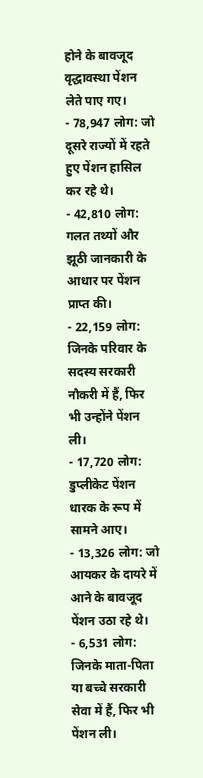होने के बावजूद वृद्धावस्था पेंशन लेते पाए गए।
- 78,947 लोग: जो दूसरे राज्यों में रहते हुए पेंशन हासिल कर रहे थे।
- 42,810 लोग: गलत तथ्यों और झूठी जानकारी के आधार पर पेंशन प्राप्त की।
- 22,159 लोग: जिनके परिवार के सदस्य सरकारी नौकरी में हैं, फिर भी उन्होंने पेंशन ली।
- 17,720 लोग: डुप्लीकेट पेंशन धारक के रूप में सामने आए।
- 13,326 लोग: जो आयकर के दायरे में आने के बावजूद पेंशन उठा रहे थे।
- 6,531 लोग: जिनके माता-पिता या बच्चे सरकारी सेवा में हैं, फिर भी पेंशन ली।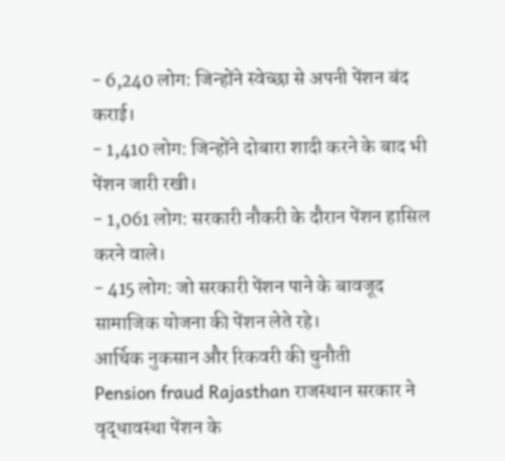- 6,240 लोग: जिन्होंने स्वेच्छा से अपनी पेंशन बंद कराई।
- 1,410 लोग: जिन्होंने दोबारा शादी करने के बाद भी पेंशन जारी रखी।
- 1,061 लोग: सरकारी नौकरी के दौरान पेंशन हासिल करने वाले।
- 415 लोग: जो सरकारी पेंशन पाने के बावजूद सामाजिक योजना की पेंशन लेते रहे।
आर्थिक नुकसान और रिकवरी की चुनौती
Pension fraud Rajasthan राजस्थान सरकार ने वृद्धावस्था पेंशन के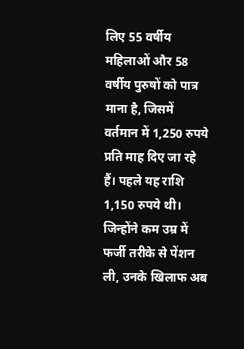लिए 55 वर्षीय महिलाओं और 58 वर्षीय पुरुषों को पात्र माना है, जिसमें वर्तमान में 1,250 रुपये प्रति माह दिए जा रहे हैं। पहले यह राशि 1,150 रुपये थी। जिन्होंने कम उम्र में फर्जी तरीके से पेंशन ली, उनके खिलाफ अब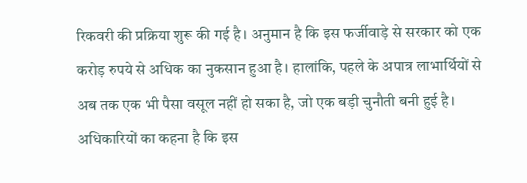रिकवरी की प्रक्रिया शुरू की गई है। अनुमान है कि इस फर्जीवाड़े से सरकार को एक करोड़ रुपये से अधिक का नुकसान हुआ है। हालांकि, पहले के अपात्र लाभार्थियों से अब तक एक भी पैसा वसूल नहीं हो सका है, जो एक बड़ी चुनौती बनी हुई है। अधिकारियों का कहना है कि इस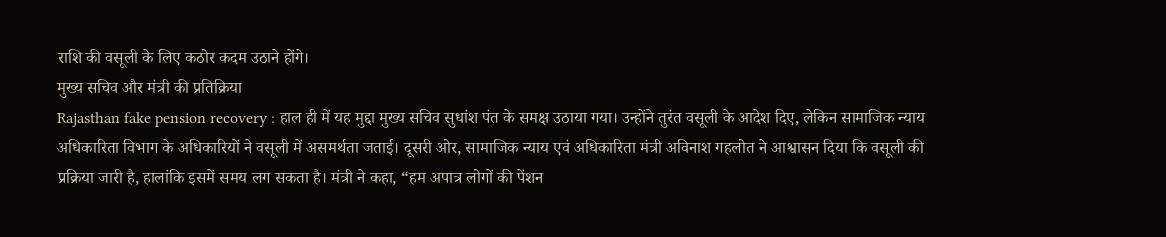राशि की वसूली के लिए कठोर कदम उठाने होंगे।
मुख्य सचिव और मंत्री की प्रतिक्रिया
Rajasthan fake pension recovery : हाल ही में यह मुद्दा मुख्य सचिव सुधांश पंत के समक्ष उठाया गया। उन्होंने तुरंत वसूली के आदेश दिए, लेकिन सामाजिक न्याय अधिकारिता विभाग के अधिकारियों ने वसूली में असमर्थता जताई। दूसरी ओर, सामाजिक न्याय एवं अधिकारिता मंत्री अविनाश गहलोत ने आश्वासन दिया कि वसूली की प्रक्रिया जारी है, हालांकि इसमें समय लग सकता है। मंत्री ने कहा, “हम अपात्र लोगों की पेंशन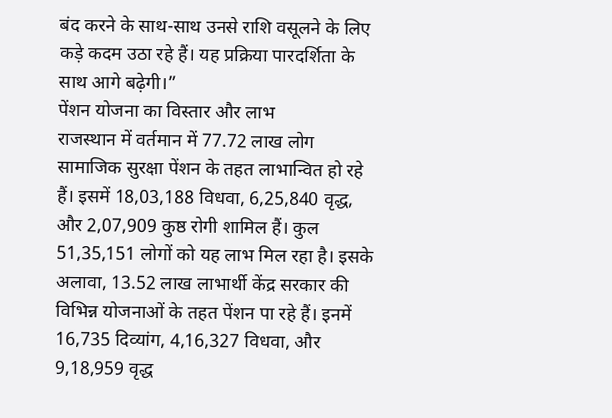बंद करने के साथ-साथ उनसे राशि वसूलने के लिए कड़े कदम उठा रहे हैं। यह प्रक्रिया पारदर्शिता के साथ आगे बढ़ेगी।”
पेंशन योजना का विस्तार और लाभ
राजस्थान में वर्तमान में 77.72 लाख लोग सामाजिक सुरक्षा पेंशन के तहत लाभान्वित हो रहे हैं। इसमें 18,03,188 विधवा, 6,25,840 वृद्ध, और 2,07,909 कुष्ठ रोगी शामिल हैं। कुल 51,35,151 लोगों को यह लाभ मिल रहा है। इसके अलावा, 13.52 लाख लाभार्थी केंद्र सरकार की विभिन्न योजनाओं के तहत पेंशन पा रहे हैं। इनमें 16,735 दिव्यांग, 4,16,327 विधवा, और 9,18,959 वृद्ध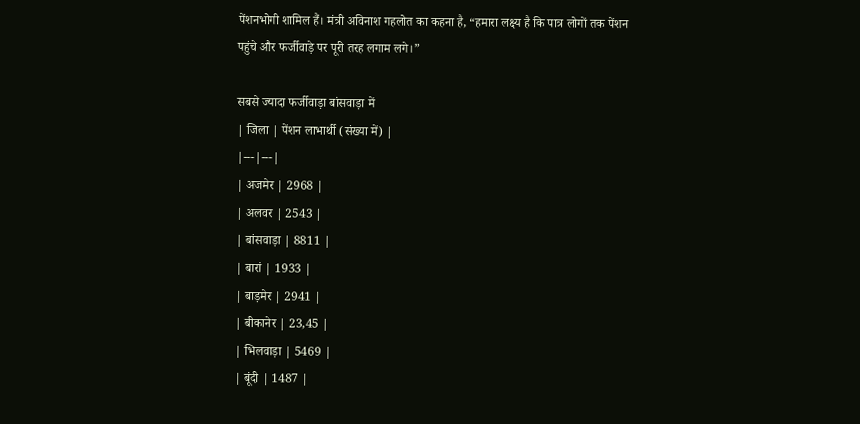पेंशनभोगी शामिल हैं। मंत्री अविनाश गहलोत का कहना है, “हमारा लक्ष्य है कि पात्र लोगों तक पेंशन पहुंचे और फर्जीवाड़े पर पूरी तरह लगाम लगे।”

सबसे ज्यादा फर्जीवाड़ा बांसवाड़ा में
| जिला | पेंशन लाभार्थी (संख्या में) |
|---|---|
| अजमेर | 2968 |
| अलवर | 2543 |
| बांसवाड़ा | 8811 |
| बारां | 1933 |
| बाड़मेर | 2941 |
| बीकानेर | 23,45 |
| भिलवाड़ा | 5469 |
| बूंदी | 1487 |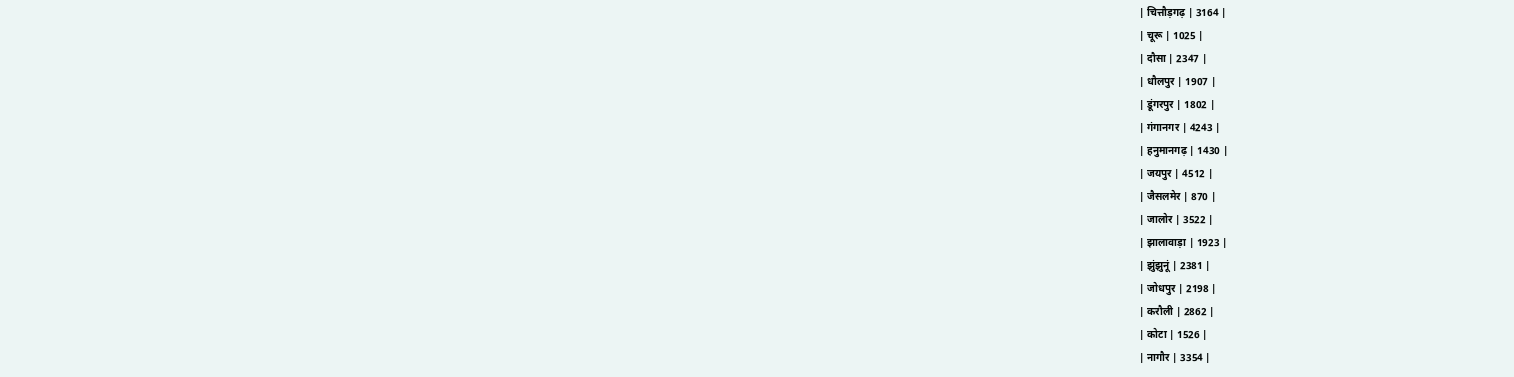| चित्तौड़गढ़ | 3164 |
| चूरू | 1025 |
| दौसा | 2347 |
| धौलपुर | 1907 |
| डूंगरपुर | 1802 |
| गंगानगर | 4243 |
| हनुमानगढ़ | 1430 |
| जयपुर | 4512 |
| जैसलमेर | 870 |
| जालोर | 3522 |
| झालावाड़ा | 1923 |
| झुंझुनूं | 2381 |
| जोधपुर | 2198 |
| करौली | 2862 |
| कोटा | 1526 |
| नागौर | 3354 |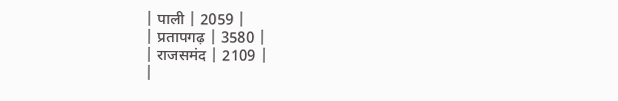| पाली | 2059 |
| प्रतापगढ़ | 3580 |
| राजसमंद | 2109 |
|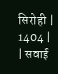सिरोही | 1404 |
| सवाई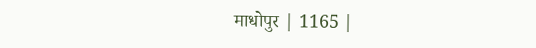माधोपुर | 1165 |